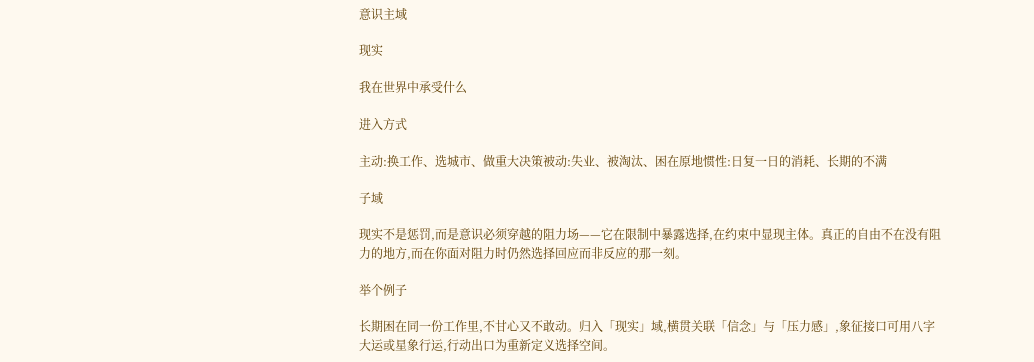意识主域

现实

我在世界中承受什么

进入方式

主动:换工作、选城市、做重大决策被动:失业、被淘汰、困在原地惯性:日复一日的消耗、长期的不满

子域

现实不是惩罚,而是意识必须穿越的阻力场——它在限制中暴露选择,在约束中显现主体。真正的自由不在没有阻力的地方,而在你面对阻力时仍然选择回应而非反应的那一刻。

举个例子

长期困在同一份工作里,不甘心又不敢动。归入「现实」域,横贯关联「信念」与「压力感」,象征接口可用八字大运或星象行运,行动出口为重新定义选择空间。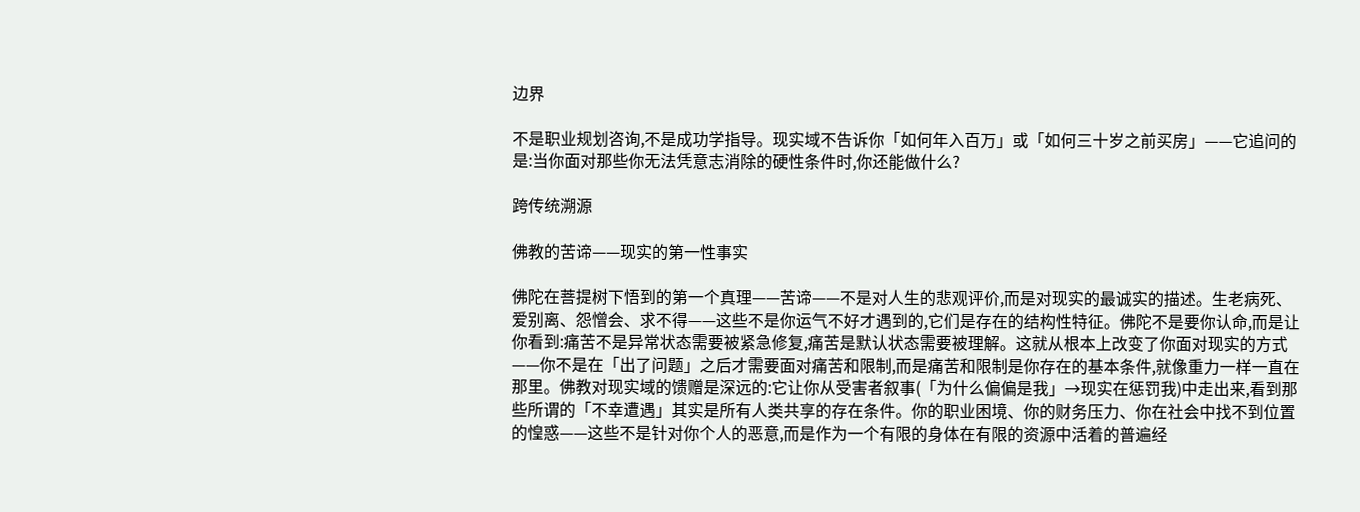边界

不是职业规划咨询,不是成功学指导。现实域不告诉你「如何年入百万」或「如何三十岁之前买房」——它追问的是:当你面对那些你无法凭意志消除的硬性条件时,你还能做什么?

跨传统溯源

佛教的苦谛——现实的第一性事实

佛陀在菩提树下悟到的第一个真理——苦谛——不是对人生的悲观评价,而是对现实的最诚实的描述。生老病死、爱别离、怨憎会、求不得——这些不是你运气不好才遇到的,它们是存在的结构性特征。佛陀不是要你认命,而是让你看到:痛苦不是异常状态需要被紧急修复,痛苦是默认状态需要被理解。这就从根本上改变了你面对现实的方式——你不是在「出了问题」之后才需要面对痛苦和限制,而是痛苦和限制是你存在的基本条件,就像重力一样一直在那里。佛教对现实域的馈赠是深远的:它让你从受害者叙事(「为什么偏偏是我」→现实在惩罚我)中走出来,看到那些所谓的「不幸遭遇」其实是所有人类共享的存在条件。你的职业困境、你的财务压力、你在社会中找不到位置的惶惑——这些不是针对你个人的恶意,而是作为一个有限的身体在有限的资源中活着的普遍经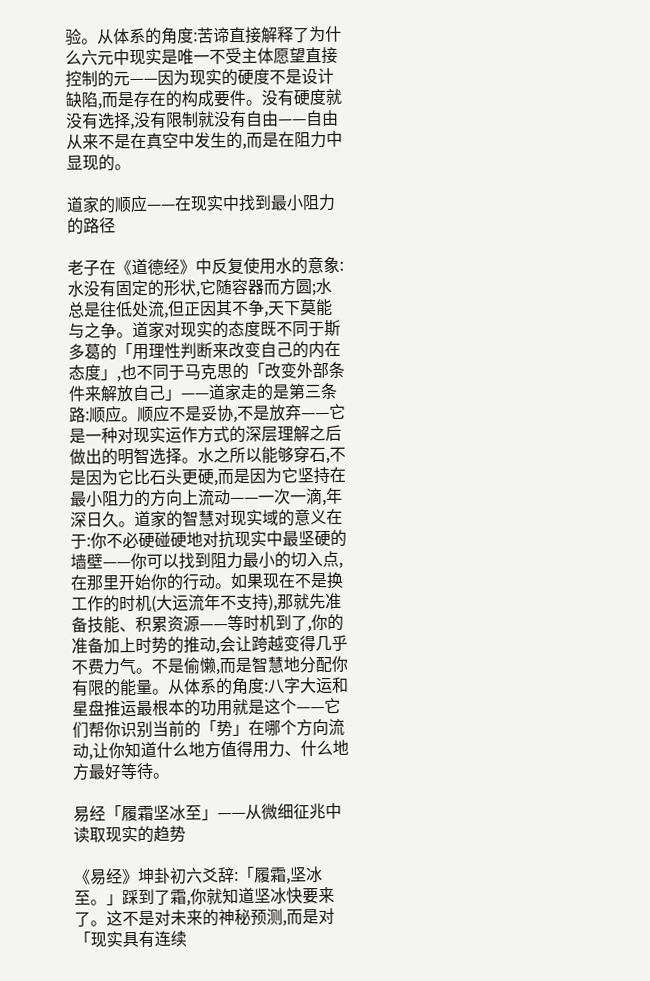验。从体系的角度:苦谛直接解释了为什么六元中现实是唯一不受主体愿望直接控制的元——因为现实的硬度不是设计缺陷,而是存在的构成要件。没有硬度就没有选择,没有限制就没有自由——自由从来不是在真空中发生的,而是在阻力中显现的。

道家的顺应——在现实中找到最小阻力的路径

老子在《道德经》中反复使用水的意象:水没有固定的形状,它随容器而方圆;水总是往低处流,但正因其不争,天下莫能与之争。道家对现实的态度既不同于斯多葛的「用理性判断来改变自己的内在态度」,也不同于马克思的「改变外部条件来解放自己」——道家走的是第三条路:顺应。顺应不是妥协,不是放弃——它是一种对现实运作方式的深层理解之后做出的明智选择。水之所以能够穿石,不是因为它比石头更硬,而是因为它坚持在最小阻力的方向上流动——一次一滴,年深日久。道家的智慧对现实域的意义在于:你不必硬碰硬地对抗现实中最坚硬的墙壁——你可以找到阻力最小的切入点,在那里开始你的行动。如果现在不是换工作的时机(大运流年不支持),那就先准备技能、积累资源——等时机到了,你的准备加上时势的推动,会让跨越变得几乎不费力气。不是偷懒,而是智慧地分配你有限的能量。从体系的角度:八字大运和星盘推运最根本的功用就是这个——它们帮你识别当前的「势」在哪个方向流动,让你知道什么地方值得用力、什么地方最好等待。

易经「履霜坚冰至」——从微细征兆中读取现实的趋势

《易经》坤卦初六爻辞:「履霜,坚冰至。」踩到了霜,你就知道坚冰快要来了。这不是对未来的神秘预测,而是对「现实具有连续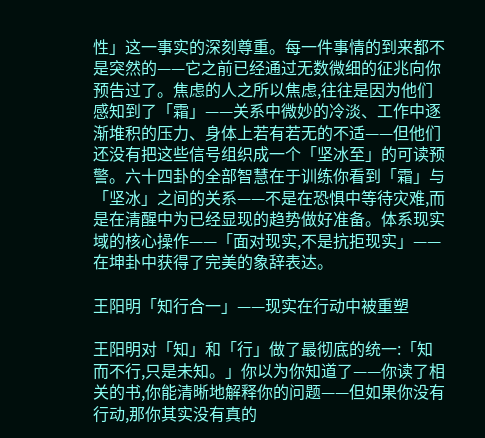性」这一事实的深刻尊重。每一件事情的到来都不是突然的——它之前已经通过无数微细的征兆向你预告过了。焦虑的人之所以焦虑,往往是因为他们感知到了「霜」——关系中微妙的冷淡、工作中逐渐堆积的压力、身体上若有若无的不适——但他们还没有把这些信号组织成一个「坚冰至」的可读预警。六十四卦的全部智慧在于训练你看到「霜」与「坚冰」之间的关系——不是在恐惧中等待灾难,而是在清醒中为已经显现的趋势做好准备。体系现实域的核心操作——「面对现实,不是抗拒现实」——在坤卦中获得了完美的象辞表达。

王阳明「知行合一」——现实在行动中被重塑

王阳明对「知」和「行」做了最彻底的统一:「知而不行,只是未知。」你以为你知道了——你读了相关的书,你能清晰地解释你的问题——但如果你没有行动,那你其实没有真的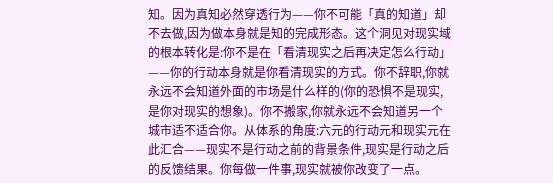知。因为真知必然穿透行为——你不可能「真的知道」却不去做,因为做本身就是知的完成形态。这个洞见对现实域的根本转化是:你不是在「看清现实之后再决定怎么行动」——你的行动本身就是你看清现实的方式。你不辞职,你就永远不会知道外面的市场是什么样的(你的恐惧不是现实,是你对现实的想象)。你不搬家,你就永远不会知道另一个城市适不适合你。从体系的角度:六元的行动元和现实元在此汇合——现实不是行动之前的背景条件,现实是行动之后的反馈结果。你每做一件事,现实就被你改变了一点。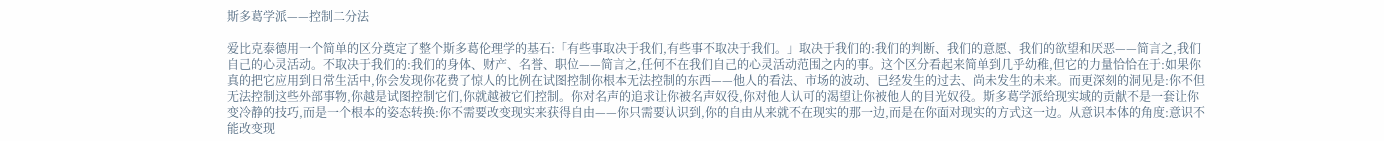斯多葛学派——控制二分法

爱比克泰德用一个简单的区分奠定了整个斯多葛伦理学的基石:「有些事取决于我们,有些事不取决于我们。」取决于我们的:我们的判断、我们的意愿、我们的欲望和厌恶——简言之,我们自己的心灵活动。不取决于我们的:我们的身体、财产、名誉、职位——简言之,任何不在我们自己的心灵活动范围之内的事。这个区分看起来简单到几乎幼稚,但它的力量恰恰在于:如果你真的把它应用到日常生活中,你会发现你花费了惊人的比例在试图控制你根本无法控制的东西——他人的看法、市场的波动、已经发生的过去、尚未发生的未来。而更深刻的洞见是:你不但无法控制这些外部事物,你越是试图控制它们,你就越被它们控制。你对名声的追求让你被名声奴役,你对他人认可的渴望让你被他人的目光奴役。斯多葛学派给现实域的贡献不是一套让你变冷静的技巧,而是一个根本的姿态转换:你不需要改变现实来获得自由——你只需要认识到,你的自由从来就不在现实的那一边,而是在你面对现实的方式这一边。从意识本体的角度:意识不能改变现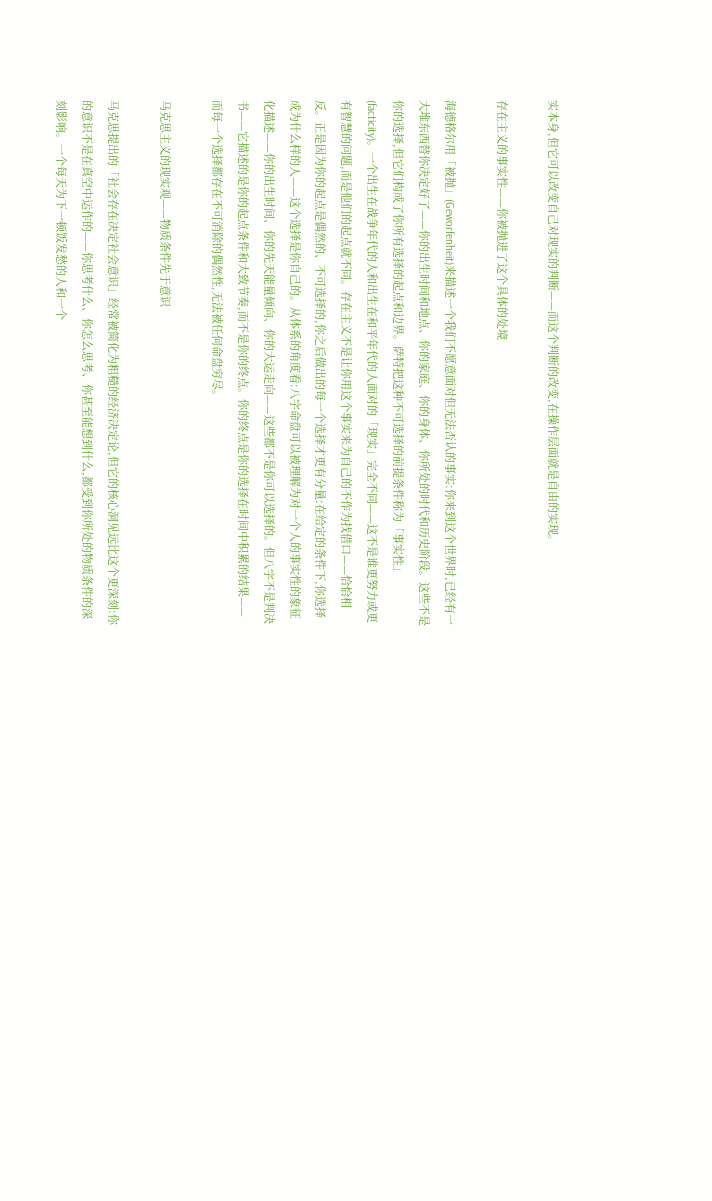实本身,但它可以改变自己对现实的判断——而这个判断的改变,在操作层面就是自由的实现。

存在主义的事实性——你被抛进了这个具体的处境

海德格尔用「被抛」(Geworfenheit)来描述一个我们不愿意面对但无法否认的事实:你来到这个世界时,已经有一大堆东西替你决定好了——你的出生时间和地点、你的家庭、你的身体、你所处的时代和历史阶段。这些不是你的选择,但它们构成了你所有选择的起点和边界。萨特把这种不可选择的前提条件称为「事实性」(facticity)。一个出生在战争年代的人和出生在和平年代的人面对的「现实」完全不同——这不是谁更努力或更有智慧的问题,而是他们的起点就不同。存在主义不是让你用这个事实来为自己的不作为找借口——恰恰相反。正是因为你的起点是偶然的、不可选择的,你之后做出的每一个选择才更有分量:在给定的条件下,你选择成为什么样的人——这个选择是你自己的。从体系的角度看:八字命盘可以被理解为对一个人的事实性的象征化描述——你的出生时间、你的先天能量倾向、你的大运走向——这些都不是你可以选择的。但八字不是判决书——它描述的是你的起点条件和大致节奏,而不是你的终点。你的终点是你的选择在时间中积累的结果——而每一个选择都存在不可消除的偶然性,无法被任何命盘穷尽。

马克思主义的现实观——物质条件先于意识

马克思提出的「社会存在决定社会意识」经常被简化为粗糙的经济决定论,但它的核心洞见远比这个更深刻:你的意识不是在真空中运作的——你思考什么、你怎么思考、你甚至能想到什么,都受到你所处的物质条件的深刻影响。一个每天为下一顿饭发愁的人和一个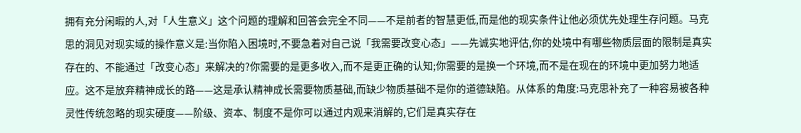拥有充分闲暇的人,对「人生意义」这个问题的理解和回答会完全不同——不是前者的智慧更低,而是他的现实条件让他必须优先处理生存问题。马克思的洞见对现实域的操作意义是:当你陷入困境时,不要急着对自己说「我需要改变心态」——先诚实地评估,你的处境中有哪些物质层面的限制是真实存在的、不能通过「改变心态」来解决的?你需要的是更多收入,而不是更正确的认知;你需要的是换一个环境,而不是在现在的环境中更加努力地适应。这不是放弃精神成长的路——这是承认精神成长需要物质基础,而缺少物质基础不是你的道德缺陷。从体系的角度:马克思补充了一种容易被各种灵性传统忽略的现实硬度——阶级、资本、制度不是你可以通过内观来消解的,它们是真实存在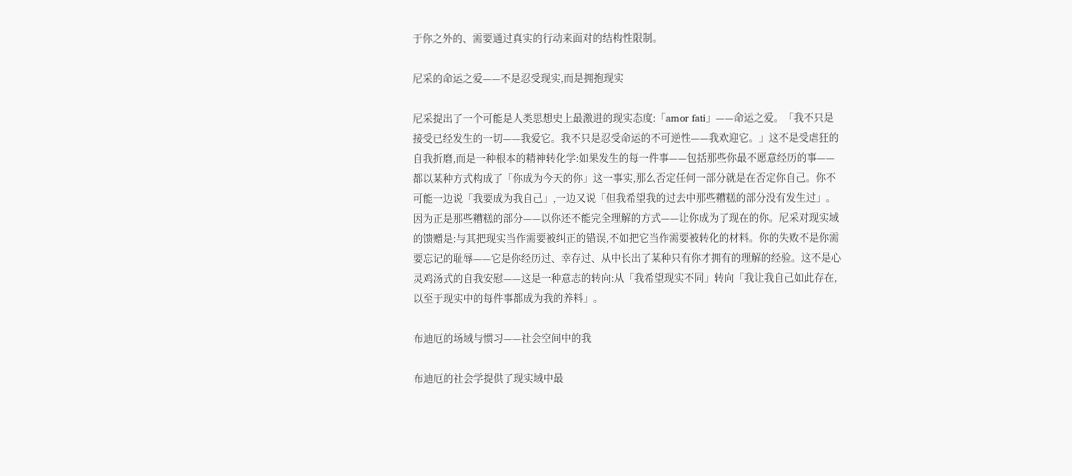于你之外的、需要通过真实的行动来面对的结构性限制。

尼采的命运之爱——不是忍受现实,而是拥抱现实

尼采提出了一个可能是人类思想史上最激进的现实态度:「amor fati」——命运之爱。「我不只是接受已经发生的一切——我爱它。我不只是忍受命运的不可逆性——我欢迎它。」这不是受虐狂的自我折磨,而是一种根本的精神转化学:如果发生的每一件事——包括那些你最不愿意经历的事——都以某种方式构成了「你成为今天的你」这一事实,那么否定任何一部分就是在否定你自己。你不可能一边说「我要成为我自己」,一边又说「但我希望我的过去中那些糟糕的部分没有发生过」。因为正是那些糟糕的部分——以你还不能完全理解的方式——让你成为了现在的你。尼采对现实域的馈赠是:与其把现实当作需要被纠正的错误,不如把它当作需要被转化的材料。你的失败不是你需要忘记的耻辱——它是你经历过、幸存过、从中长出了某种只有你才拥有的理解的经验。这不是心灵鸡汤式的自我安慰——这是一种意志的转向:从「我希望现实不同」转向「我让我自己如此存在,以至于现实中的每件事都成为我的养料」。

布迪厄的场域与惯习——社会空间中的我

布迪厄的社会学提供了现实域中最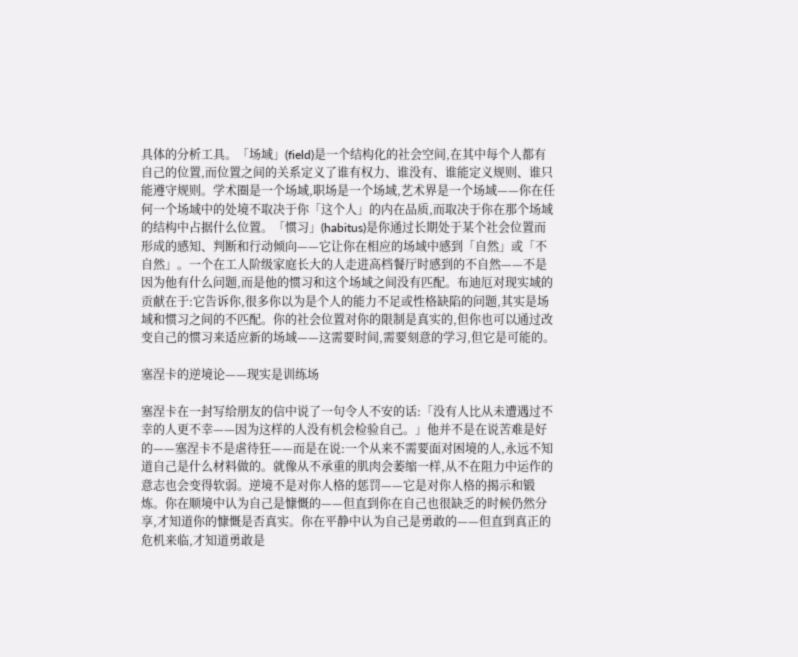具体的分析工具。「场域」(field)是一个结构化的社会空间,在其中每个人都有自己的位置,而位置之间的关系定义了谁有权力、谁没有、谁能定义规则、谁只能遵守规则。学术圈是一个场域,职场是一个场域,艺术界是一个场域——你在任何一个场域中的处境不取决于你「这个人」的内在品质,而取决于你在那个场域的结构中占据什么位置。「惯习」(habitus)是你通过长期处于某个社会位置而形成的感知、判断和行动倾向——它让你在相应的场域中感到「自然」或「不自然」。一个在工人阶级家庭长大的人走进高档餐厅时感到的不自然——不是因为他有什么问题,而是他的惯习和这个场域之间没有匹配。布迪厄对现实域的贡献在于:它告诉你,很多你以为是个人的能力不足或性格缺陷的问题,其实是场域和惯习之间的不匹配。你的社会位置对你的限制是真实的,但你也可以通过改变自己的惯习来适应新的场域——这需要时间,需要刻意的学习,但它是可能的。

塞涅卡的逆境论——现实是训练场

塞涅卡在一封写给朋友的信中说了一句令人不安的话:「没有人比从未遭遇过不幸的人更不幸——因为这样的人没有机会检验自己。」他并不是在说苦难是好的——塞涅卡不是虐待狂——而是在说:一个从来不需要面对困境的人,永远不知道自己是什么材料做的。就像从不承重的肌肉会萎缩一样,从不在阻力中运作的意志也会变得软弱。逆境不是对你人格的惩罚——它是对你人格的揭示和锻炼。你在顺境中认为自己是慷慨的——但直到你在自己也很缺乏的时候仍然分享,才知道你的慷慨是否真实。你在平静中认为自己是勇敢的——但直到真正的危机来临,才知道勇敢是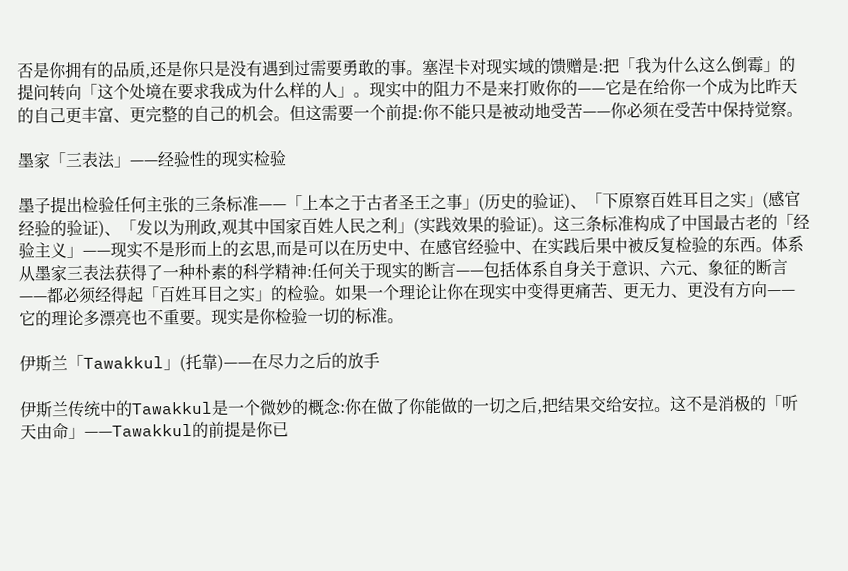否是你拥有的品质,还是你只是没有遇到过需要勇敢的事。塞涅卡对现实域的馈赠是:把「我为什么这么倒霉」的提问转向「这个处境在要求我成为什么样的人」。现实中的阻力不是来打败你的——它是在给你一个成为比昨天的自己更丰富、更完整的自己的机会。但这需要一个前提:你不能只是被动地受苦——你必须在受苦中保持觉察。

墨家「三表法」——经验性的现实检验

墨子提出检验任何主张的三条标准——「上本之于古者圣王之事」(历史的验证)、「下原察百姓耳目之实」(感官经验的验证)、「发以为刑政,观其中国家百姓人民之利」(实践效果的验证)。这三条标准构成了中国最古老的「经验主义」——现实不是形而上的玄思,而是可以在历史中、在感官经验中、在实践后果中被反复检验的东西。体系从墨家三表法获得了一种朴素的科学精神:任何关于现实的断言——包括体系自身关于意识、六元、象征的断言——都必须经得起「百姓耳目之实」的检验。如果一个理论让你在现实中变得更痛苦、更无力、更没有方向——它的理论多漂亮也不重要。现实是你检验一切的标准。

伊斯兰「Tawakkul」(托靠)——在尽力之后的放手

伊斯兰传统中的Tawakkul是一个微妙的概念:你在做了你能做的一切之后,把结果交给安拉。这不是消极的「听天由命」——Tawakkul的前提是你已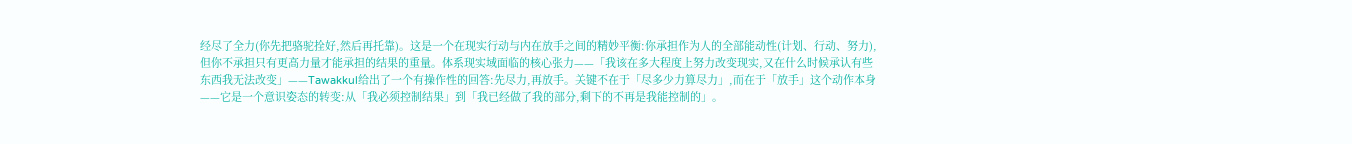经尽了全力(你先把骆驼拴好,然后再托靠)。这是一个在现实行动与内在放手之间的精妙平衡:你承担作为人的全部能动性(计划、行动、努力),但你不承担只有更高力量才能承担的结果的重量。体系现实域面临的核心张力——「我该在多大程度上努力改变现实,又在什么时候承认有些东西我无法改变」——Tawakkul给出了一个有操作性的回答:先尽力,再放手。关键不在于「尽多少力算尽力」,而在于「放手」这个动作本身——它是一个意识姿态的转变:从「我必须控制结果」到「我已经做了我的部分,剩下的不再是我能控制的」。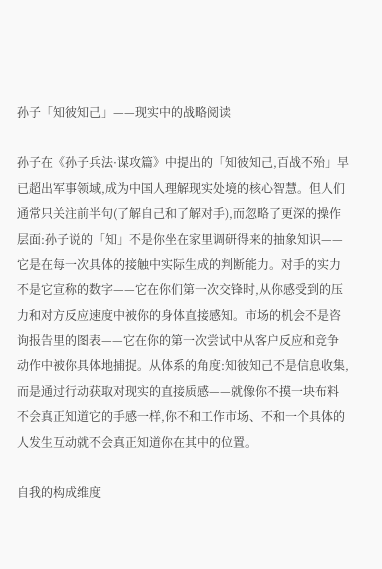孙子「知彼知己」——现实中的战略阅读

孙子在《孙子兵法·谋攻篇》中提出的「知彼知己,百战不殆」早已超出军事领域,成为中国人理解现实处境的核心智慧。但人们通常只关注前半句(了解自己和了解对手),而忽略了更深的操作层面:孙子说的「知」不是你坐在家里调研得来的抽象知识——它是在每一次具体的接触中实际生成的判断能力。对手的实力不是它宣称的数字——它在你们第一次交锋时,从你感受到的压力和对方反应速度中被你的身体直接感知。市场的机会不是咨询报告里的图表——它在你的第一次尝试中从客户反应和竞争动作中被你具体地捕捉。从体系的角度:知彼知己不是信息收集,而是通过行动获取对现实的直接质感——就像你不摸一块布料不会真正知道它的手感一样,你不和工作市场、不和一个具体的人发生互动就不会真正知道你在其中的位置。

自我的构成维度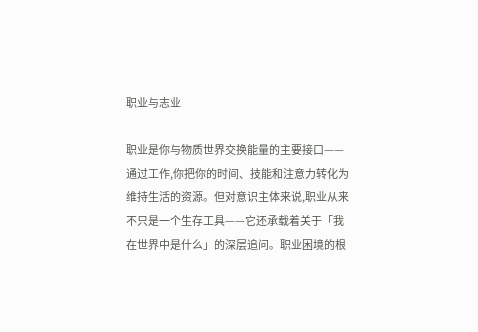职业与志业

职业是你与物质世界交换能量的主要接口——通过工作,你把你的时间、技能和注意力转化为维持生活的资源。但对意识主体来说,职业从来不只是一个生存工具——它还承载着关于「我在世界中是什么」的深层追问。职业困境的根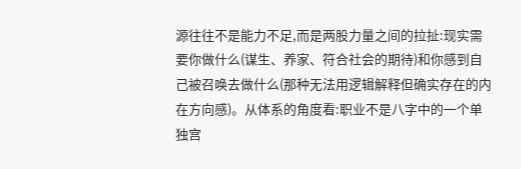源往往不是能力不足,而是两股力量之间的拉扯:现实需要你做什么(谋生、养家、符合社会的期待)和你感到自己被召唤去做什么(那种无法用逻辑解释但确实存在的内在方向感)。从体系的角度看:职业不是八字中的一个单独宫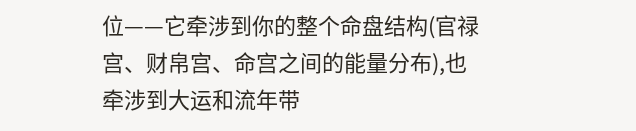位——它牵涉到你的整个命盘结构(官禄宫、财帛宫、命宫之间的能量分布),也牵涉到大运和流年带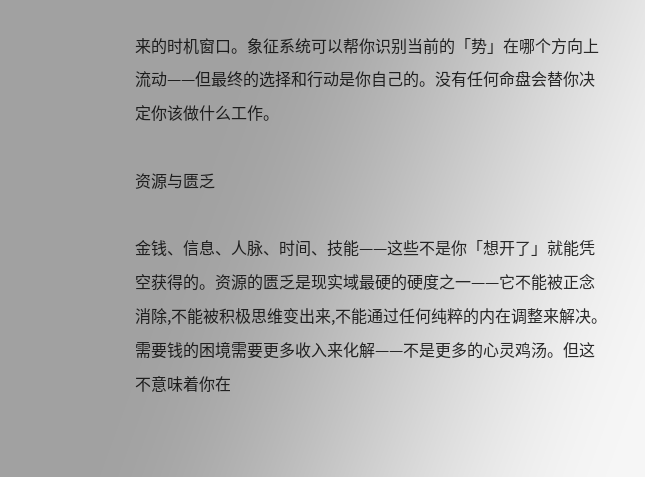来的时机窗口。象征系统可以帮你识别当前的「势」在哪个方向上流动——但最终的选择和行动是你自己的。没有任何命盘会替你决定你该做什么工作。

资源与匮乏

金钱、信息、人脉、时间、技能——这些不是你「想开了」就能凭空获得的。资源的匮乏是现实域最硬的硬度之一——它不能被正念消除,不能被积极思维变出来,不能通过任何纯粹的内在调整来解决。需要钱的困境需要更多收入来化解——不是更多的心灵鸡汤。但这不意味着你在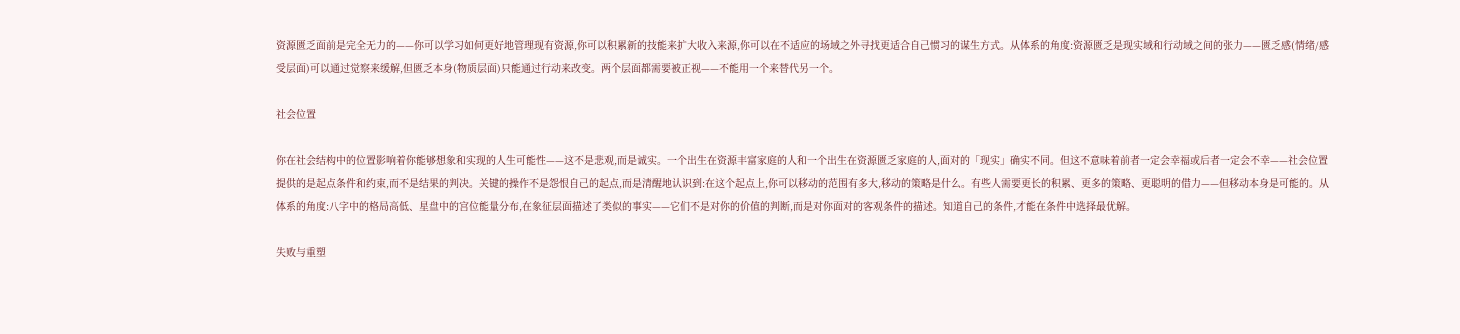资源匮乏面前是完全无力的——你可以学习如何更好地管理现有资源,你可以积累新的技能来扩大收入来源,你可以在不适应的场域之外寻找更适合自己惯习的谋生方式。从体系的角度:资源匮乏是现实域和行动域之间的张力——匮乏感(情绪/感受层面)可以通过觉察来缓解,但匮乏本身(物质层面)只能通过行动来改变。两个层面都需要被正视——不能用一个来替代另一个。

社会位置

你在社会结构中的位置影响着你能够想象和实现的人生可能性——这不是悲观,而是诚实。一个出生在资源丰富家庭的人和一个出生在资源匮乏家庭的人,面对的「现实」确实不同。但这不意味着前者一定会幸福或后者一定会不幸——社会位置提供的是起点条件和约束,而不是结果的判决。关键的操作不是怨恨自己的起点,而是清醒地认识到:在这个起点上,你可以移动的范围有多大,移动的策略是什么。有些人需要更长的积累、更多的策略、更聪明的借力——但移动本身是可能的。从体系的角度:八字中的格局高低、星盘中的宫位能量分布,在象征层面描述了类似的事实——它们不是对你的价值的判断,而是对你面对的客观条件的描述。知道自己的条件,才能在条件中选择最优解。

失败与重塑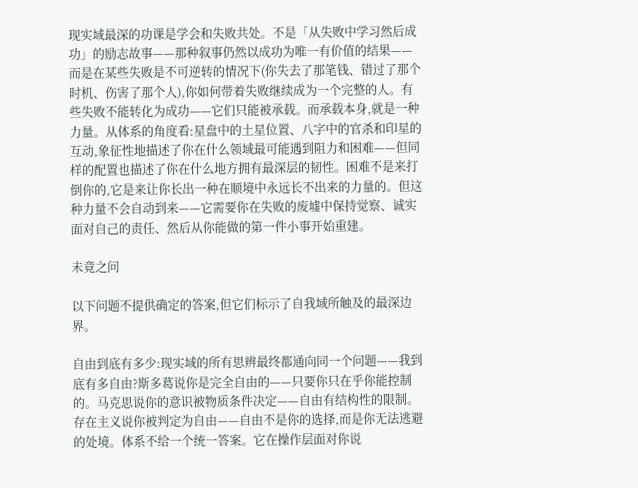现实域最深的功课是学会和失败共处。不是「从失败中学习然后成功」的励志故事——那种叙事仍然以成功为唯一有价值的结果——而是在某些失败是不可逆转的情况下(你失去了那笔钱、错过了那个时机、伤害了那个人),你如何带着失败继续成为一个完整的人。有些失败不能转化为成功——它们只能被承载。而承载本身,就是一种力量。从体系的角度看:星盘中的土星位置、八字中的官杀和印星的互动,象征性地描述了你在什么领域最可能遇到阻力和困难——但同样的配置也描述了你在什么地方拥有最深层的韧性。困难不是来打倒你的,它是来让你长出一种在顺境中永远长不出来的力量的。但这种力量不会自动到来——它需要你在失败的废墟中保持觉察、诚实面对自己的责任、然后从你能做的第一件小事开始重建。

未竟之问

以下问题不提供确定的答案,但它们标示了自我域所触及的最深边界。

自由到底有多少:现实域的所有思辨最终都通向同一个问题——我到底有多自由?斯多葛说你是完全自由的——只要你只在乎你能控制的。马克思说你的意识被物质条件决定——自由有结构性的限制。存在主义说你被判定为自由——自由不是你的选择,而是你无法逃避的处境。体系不给一个统一答案。它在操作层面对你说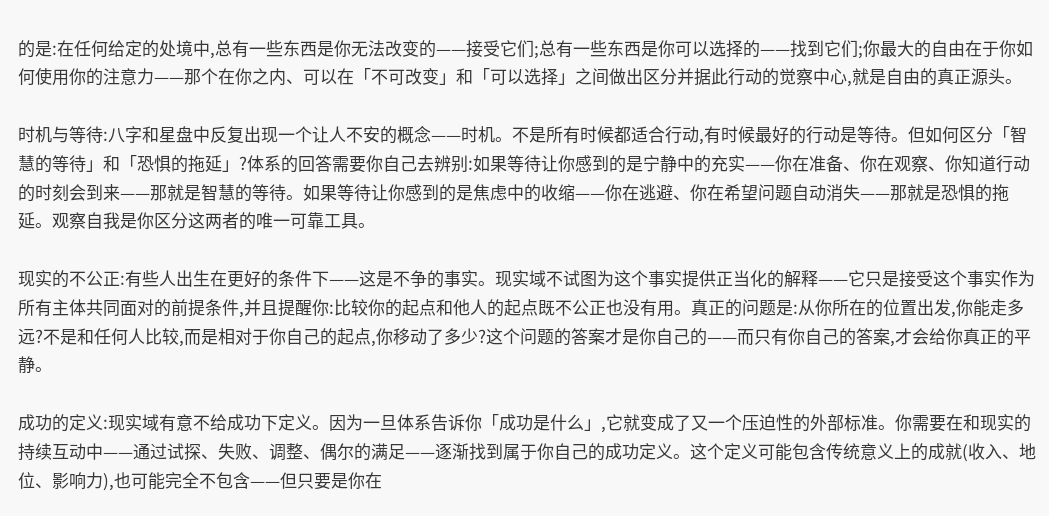的是:在任何给定的处境中,总有一些东西是你无法改变的——接受它们;总有一些东西是你可以选择的——找到它们;你最大的自由在于你如何使用你的注意力——那个在你之内、可以在「不可改变」和「可以选择」之间做出区分并据此行动的觉察中心,就是自由的真正源头。

时机与等待:八字和星盘中反复出现一个让人不安的概念——时机。不是所有时候都适合行动,有时候最好的行动是等待。但如何区分「智慧的等待」和「恐惧的拖延」?体系的回答需要你自己去辨别:如果等待让你感到的是宁静中的充实——你在准备、你在观察、你知道行动的时刻会到来——那就是智慧的等待。如果等待让你感到的是焦虑中的收缩——你在逃避、你在希望问题自动消失——那就是恐惧的拖延。观察自我是你区分这两者的唯一可靠工具。

现实的不公正:有些人出生在更好的条件下——这是不争的事实。现实域不试图为这个事实提供正当化的解释——它只是接受这个事实作为所有主体共同面对的前提条件,并且提醒你:比较你的起点和他人的起点既不公正也没有用。真正的问题是:从你所在的位置出发,你能走多远?不是和任何人比较,而是相对于你自己的起点,你移动了多少?这个问题的答案才是你自己的——而只有你自己的答案,才会给你真正的平静。

成功的定义:现实域有意不给成功下定义。因为一旦体系告诉你「成功是什么」,它就变成了又一个压迫性的外部标准。你需要在和现实的持续互动中——通过试探、失败、调整、偶尔的满足——逐渐找到属于你自己的成功定义。这个定义可能包含传统意义上的成就(收入、地位、影响力),也可能完全不包含——但只要是你在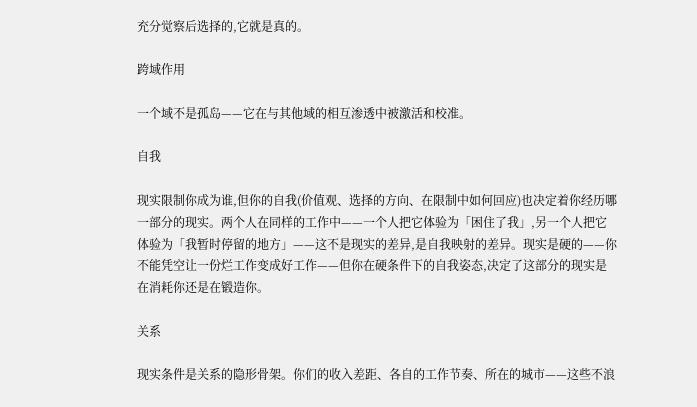充分觉察后选择的,它就是真的。

跨域作用

一个域不是孤岛——它在与其他域的相互渗透中被激活和校准。

自我

现实限制你成为谁,但你的自我(价值观、选择的方向、在限制中如何回应)也决定着你经历哪一部分的现实。两个人在同样的工作中——一个人把它体验为「困住了我」,另一个人把它体验为「我暂时停留的地方」——这不是现实的差异,是自我映射的差异。现实是硬的——你不能凭空让一份烂工作变成好工作——但你在硬条件下的自我姿态,决定了这部分的现实是在消耗你还是在锻造你。

关系

现实条件是关系的隐形骨架。你们的收入差距、各自的工作节奏、所在的城市——这些不浪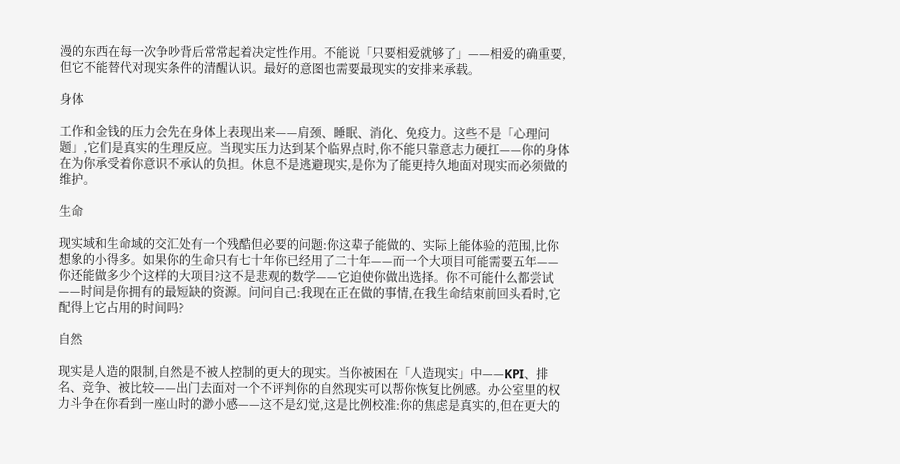漫的东西在每一次争吵背后常常起着决定性作用。不能说「只要相爱就够了」——相爱的确重要,但它不能替代对现实条件的清醒认识。最好的意图也需要最现实的安排来承载。

身体

工作和金钱的压力会先在身体上表现出来——肩颈、睡眠、消化、免疫力。这些不是「心理问题」,它们是真实的生理反应。当现实压力达到某个临界点时,你不能只靠意志力硬扛——你的身体在为你承受着你意识不承认的负担。休息不是逃避现实,是你为了能更持久地面对现实而必须做的维护。

生命

现实域和生命域的交汇处有一个残酷但必要的问题:你这辈子能做的、实际上能体验的范围,比你想象的小得多。如果你的生命只有七十年你已经用了二十年——而一个大项目可能需要五年——你还能做多少个这样的大项目?这不是悲观的数学——它迫使你做出选择。你不可能什么都尝试——时间是你拥有的最短缺的资源。问问自己:我现在正在做的事情,在我生命结束前回头看时,它配得上它占用的时间吗?

自然

现实是人造的限制,自然是不被人控制的更大的现实。当你被困在「人造现实」中——KPI、排名、竞争、被比较——出门去面对一个不评判你的自然现实可以帮你恢复比例感。办公室里的权力斗争在你看到一座山时的渺小感——这不是幻觉,这是比例校准:你的焦虑是真实的,但在更大的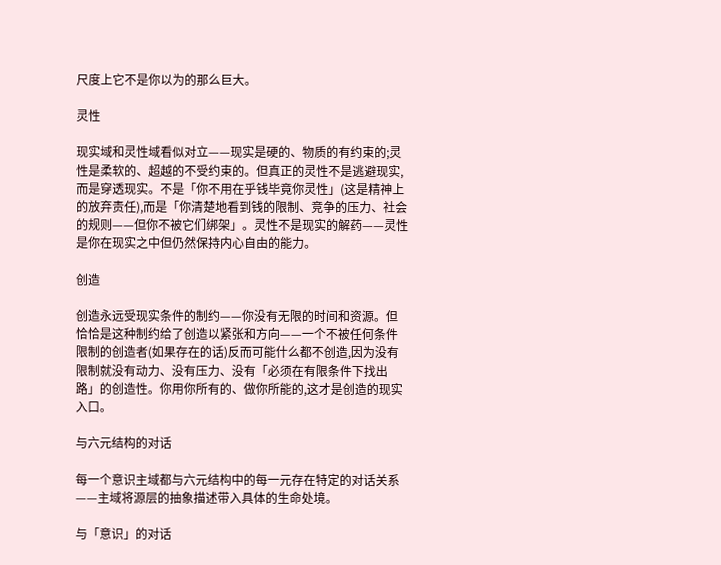尺度上它不是你以为的那么巨大。

灵性

现实域和灵性域看似对立——现实是硬的、物质的有约束的;灵性是柔软的、超越的不受约束的。但真正的灵性不是逃避现实,而是穿透现实。不是「你不用在乎钱毕竟你灵性」(这是精神上的放弃责任),而是「你清楚地看到钱的限制、竞争的压力、社会的规则——但你不被它们绑架」。灵性不是现实的解药——灵性是你在现实之中但仍然保持内心自由的能力。

创造

创造永远受现实条件的制约——你没有无限的时间和资源。但恰恰是这种制约给了创造以紧张和方向——一个不被任何条件限制的创造者(如果存在的话)反而可能什么都不创造,因为没有限制就没有动力、没有压力、没有「必须在有限条件下找出路」的创造性。你用你所有的、做你所能的,这才是创造的现实入口。

与六元结构的对话

每一个意识主域都与六元结构中的每一元存在特定的对话关系——主域将源层的抽象描述带入具体的生命处境。

与「意识」的对话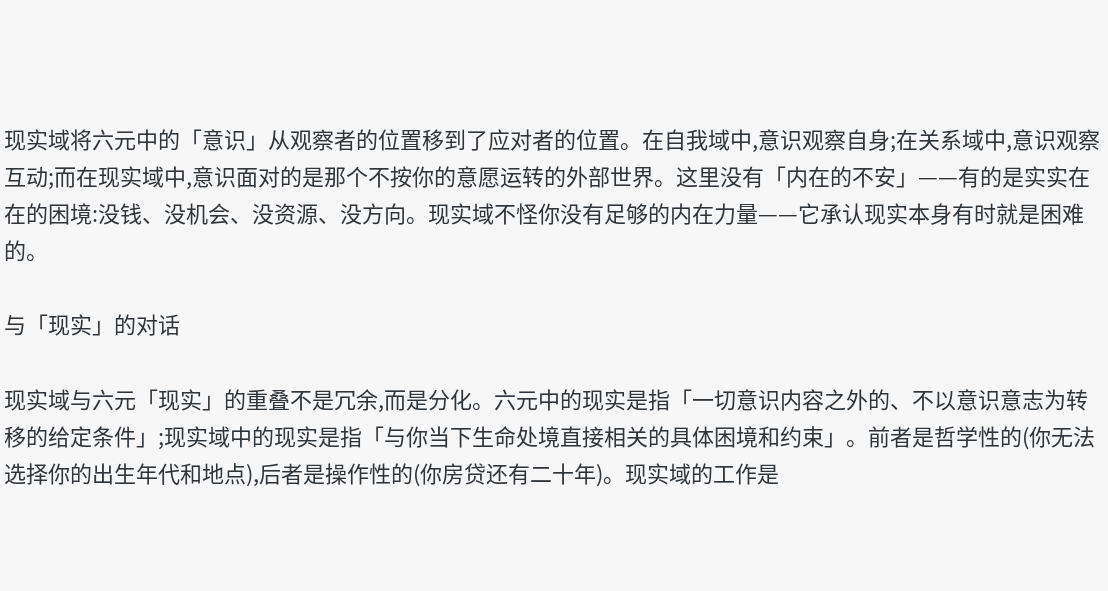现实域将六元中的「意识」从观察者的位置移到了应对者的位置。在自我域中,意识观察自身;在关系域中,意识观察互动;而在现实域中,意识面对的是那个不按你的意愿运转的外部世界。这里没有「内在的不安」——有的是实实在在的困境:没钱、没机会、没资源、没方向。现实域不怪你没有足够的内在力量——它承认现实本身有时就是困难的。

与「现实」的对话

现实域与六元「现实」的重叠不是冗余,而是分化。六元中的现实是指「一切意识内容之外的、不以意识意志为转移的给定条件」;现实域中的现实是指「与你当下生命处境直接相关的具体困境和约束」。前者是哲学性的(你无法选择你的出生年代和地点),后者是操作性的(你房贷还有二十年)。现实域的工作是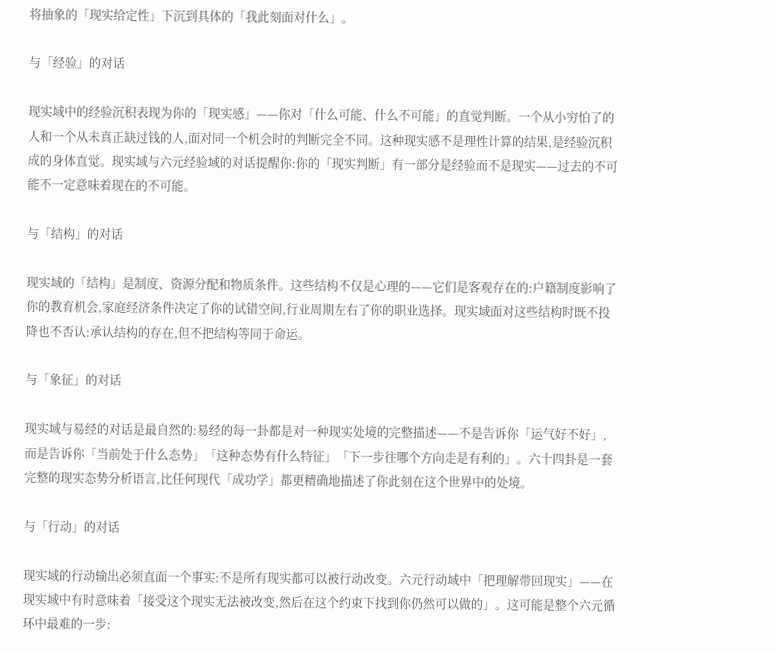将抽象的「现实给定性」下沉到具体的「我此刻面对什么」。

与「经验」的对话

现实域中的经验沉积表现为你的「现实感」——你对「什么可能、什么不可能」的直觉判断。一个从小穷怕了的人和一个从未真正缺过钱的人,面对同一个机会时的判断完全不同。这种现实感不是理性计算的结果,是经验沉积成的身体直觉。现实域与六元经验域的对话提醒你:你的「现实判断」有一部分是经验而不是现实——过去的不可能不一定意味着现在的不可能。

与「结构」的对话

现实域的「结构」是制度、资源分配和物质条件。这些结构不仅是心理的——它们是客观存在的:户籍制度影响了你的教育机会,家庭经济条件决定了你的试错空间,行业周期左右了你的职业选择。现实域面对这些结构时既不投降也不否认:承认结构的存在,但不把结构等同于命运。

与「象征」的对话

现实域与易经的对话是最自然的:易经的每一卦都是对一种现实处境的完整描述——不是告诉你「运气好不好」,而是告诉你「当前处于什么态势」「这种态势有什么特征」「下一步往哪个方向走是有利的」。六十四卦是一套完整的现实态势分析语言,比任何现代「成功学」都更精确地描述了你此刻在这个世界中的处境。

与「行动」的对话

现实域的行动输出必须直面一个事实:不是所有现实都可以被行动改变。六元行动域中「把理解带回现实」——在现实域中有时意味着「接受这个现实无法被改变,然后在这个约束下找到你仍然可以做的」。这可能是整个六元循环中最难的一步: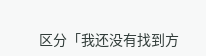区分「我还没有找到方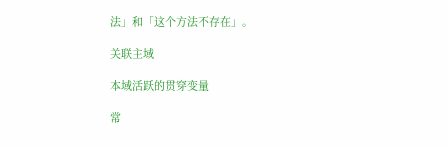法」和「这个方法不存在」。

关联主域

本域活跃的贯穿变量

常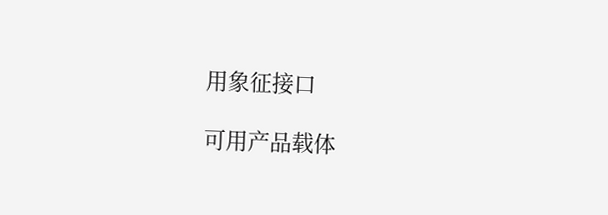用象征接口

可用产品载体